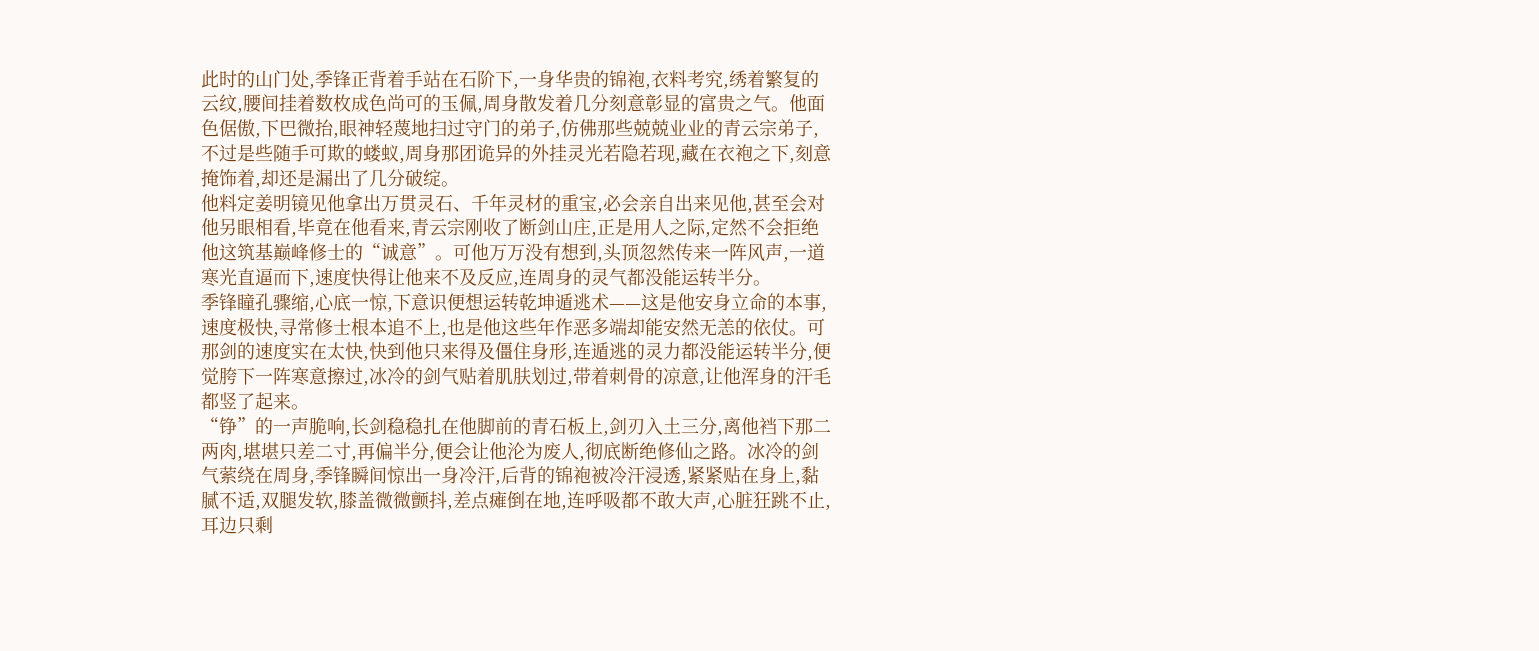此时的山门处,季锋正背着手站在石阶下,一身华贵的锦袍,衣料考究,绣着繁复的云纹,腰间挂着数枚成色尚可的玉佩,周身散发着几分刻意彰显的富贵之气。他面色倨傲,下巴微抬,眼神轻蔑地扫过守门的弟子,仿佛那些兢兢业业的青云宗弟子,不过是些随手可欺的蝼蚁,周身那团诡异的外挂灵光若隐若现,藏在衣袍之下,刻意掩饰着,却还是漏出了几分破绽。
他料定姜明镜见他拿出万贯灵石、千年灵材的重宝,必会亲自出来见他,甚至会对他另眼相看,毕竟在他看来,青云宗刚收了断剑山庄,正是用人之际,定然不会拒绝他这筑基巅峰修士的“诚意”。可他万万没有想到,头顶忽然传来一阵风声,一道寒光直逼而下,速度快得让他来不及反应,连周身的灵气都没能运转半分。
季锋瞳孔骤缩,心底一惊,下意识便想运转乾坤遁逃术——这是他安身立命的本事,速度极快,寻常修士根本追不上,也是他这些年作恶多端却能安然无恙的依仗。可那剑的速度实在太快,快到他只来得及僵住身形,连遁逃的灵力都没能运转半分,便觉胯下一阵寒意擦过,冰冷的剑气贴着肌肤划过,带着刺骨的凉意,让他浑身的汗毛都竖了起来。
“铮”的一声脆响,长剑稳稳扎在他脚前的青石板上,剑刃入土三分,离他裆下那二两肉,堪堪只差二寸,再偏半分,便会让他沦为废人,彻底断绝修仙之路。冰冷的剑气萦绕在周身,季锋瞬间惊出一身冷汗,后背的锦袍被冷汗浸透,紧紧贴在身上,黏腻不适,双腿发软,膝盖微微颤抖,差点瘫倒在地,连呼吸都不敢大声,心脏狂跳不止,耳边只剩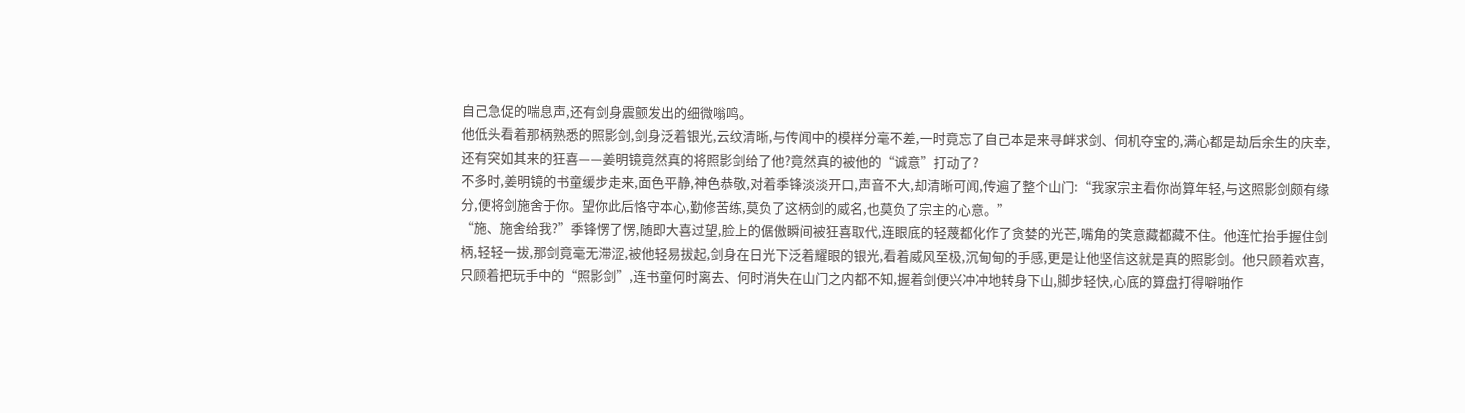自己急促的喘息声,还有剑身震颤发出的细微嗡鸣。
他低头看着那柄熟悉的照影剑,剑身泛着银光,云纹清晰,与传闻中的模样分毫不差,一时竟忘了自己本是来寻衅求剑、伺机夺宝的,满心都是劫后余生的庆幸,还有突如其来的狂喜——姜明镜竟然真的将照影剑给了他?竟然真的被他的“诚意”打动了?
不多时,姜明镜的书童缓步走来,面色平静,神色恭敬,对着季锋淡淡开口,声音不大,却清晰可闻,传遍了整个山门:“我家宗主看你尚算年轻,与这照影剑颇有缘分,便将剑施舍于你。望你此后恪守本心,勤修苦练,莫负了这柄剑的威名,也莫负了宗主的心意。”
“施、施舍给我?”季锋愣了愣,随即大喜过望,脸上的倨傲瞬间被狂喜取代,连眼底的轻蔑都化作了贪婪的光芒,嘴角的笑意藏都藏不住。他连忙抬手握住剑柄,轻轻一拔,那剑竟毫无滞涩,被他轻易拔起,剑身在日光下泛着耀眼的银光,看着威风至极,沉甸甸的手感,更是让他坚信这就是真的照影剑。他只顾着欢喜,只顾着把玩手中的“照影剑”,连书童何时离去、何时消失在山门之内都不知,握着剑便兴冲冲地转身下山,脚步轻快,心底的算盘打得噼啪作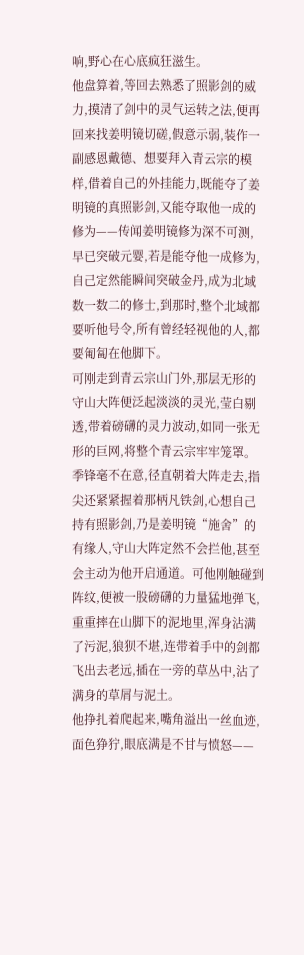响,野心在心底疯狂滋生。
他盘算着,等回去熟悉了照影剑的威力,摸清了剑中的灵气运转之法,便再回来找姜明镜切磋,假意示弱,装作一副感恩戴德、想要拜入青云宗的模样,借着自己的外挂能力,既能夺了姜明镜的真照影剑,又能夺取他一成的修为——传闻姜明镜修为深不可测,早已突破元婴,若是能夺他一成修为,自己定然能瞬间突破金丹,成为北域数一数二的修士,到那时,整个北域都要听他号令,所有曾经轻视他的人,都要匍匐在他脚下。
可刚走到青云宗山门外,那层无形的守山大阵便泛起淡淡的灵光,莹白剔透,带着磅礴的灵力波动,如同一张无形的巨网,将整个青云宗牢牢笼罩。季锋毫不在意,径直朝着大阵走去,指尖还紧紧握着那柄凡铁剑,心想自己持有照影剑,乃是姜明镜“施舍”的有缘人,守山大阵定然不会拦他,甚至会主动为他开启通道。可他刚触碰到阵纹,便被一股磅礴的力量猛地弹飞,重重摔在山脚下的泥地里,浑身沾满了污泥,狼狈不堪,连带着手中的剑都飞出去老远,插在一旁的草丛中,沾了满身的草屑与泥土。
他挣扎着爬起来,嘴角溢出一丝血迹,面色狰狞,眼底满是不甘与愤怒——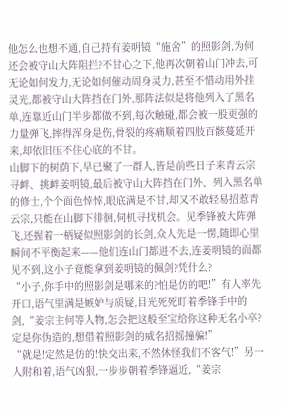他怎么也想不通,自己持有姜明镜“施舍”的照影剑,为何还会被守山大阵阻拦?不甘心之下,他再次朝着山门冲去,可无论如何发力,无论如何催动周身灵力,甚至不惜动用外挂灵光,都被守山大阵挡在门外,那阵法似是将他列入了黑名单,连靠近山门半步都做不到,每次触碰,都会被一股更强的力量弹飞,摔得浑身是伤,骨裂的疼痛顺着四肢百骸蔓延开来,却依旧压不住心底的不甘。
山脚下的树荫下,早已聚了一群人,皆是前些日子来青云宗寻衅、挑衅姜明镜,最后被守山大阵挡在门外、列入黑名单的修士,个个面色悻悻,眼底满是不甘,却又不敢轻易招惹青云宗,只能在山脚下徘徊,伺机寻找机会。见季锋被大阵弹飞,还握着一柄疑似照影剑的长剑,众人先是一愣,随即心里瞬间不平衡起来——他们连山门都进不去,连姜明镜的面都见不到,这小子竟能拿到姜明镜的佩剑?凭什么?
“小子,你手中的照影剑是哪来的?怕是仿的吧!”有人率先开口,语气里满是嫉妒与质疑,目光死死盯着季锋手中的剑,“姜宗主何等人物,怎会把这般至宝给你这种无名小卒?定是你伪造的,想借着照影剑的威名招摇撞骗!”
“就是!定然是仿的!快交出来,不然休怪我们不客气!”另一人附和着,语气凶狠,一步步朝着季锋逼近,“姜宗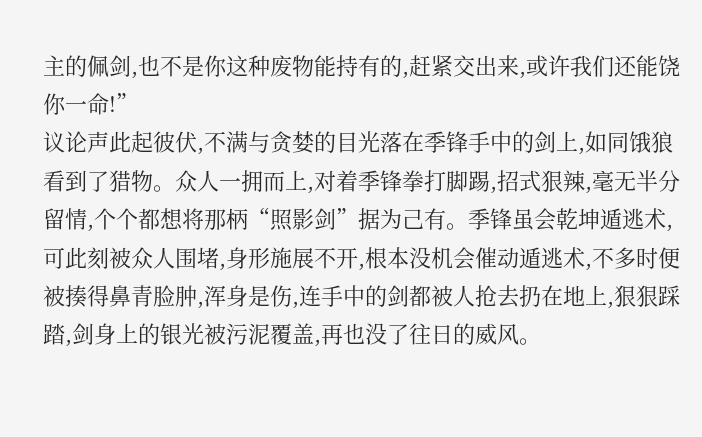主的佩剑,也不是你这种废物能持有的,赶紧交出来,或许我们还能饶你一命!”
议论声此起彼伏,不满与贪婪的目光落在季锋手中的剑上,如同饿狼看到了猎物。众人一拥而上,对着季锋拳打脚踢,招式狠辣,毫无半分留情,个个都想将那柄“照影剑”据为己有。季锋虽会乾坤遁逃术,可此刻被众人围堵,身形施展不开,根本没机会催动遁逃术,不多时便被揍得鼻青脸肿,浑身是伤,连手中的剑都被人抢去扔在地上,狠狠踩踏,剑身上的银光被污泥覆盖,再也没了往日的威风。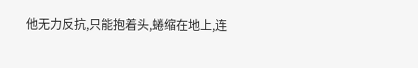他无力反抗,只能抱着头,蜷缩在地上,连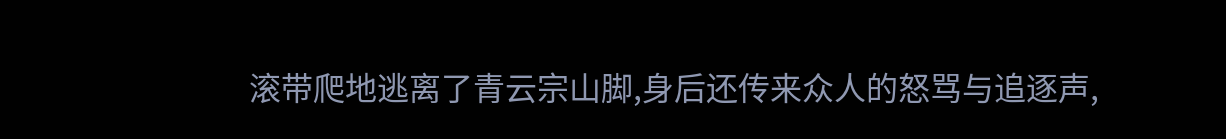滚带爬地逃离了青云宗山脚,身后还传来众人的怒骂与追逐声,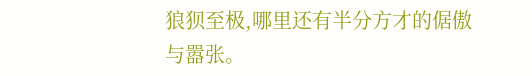狼狈至极,哪里还有半分方才的倨傲与嚣张。